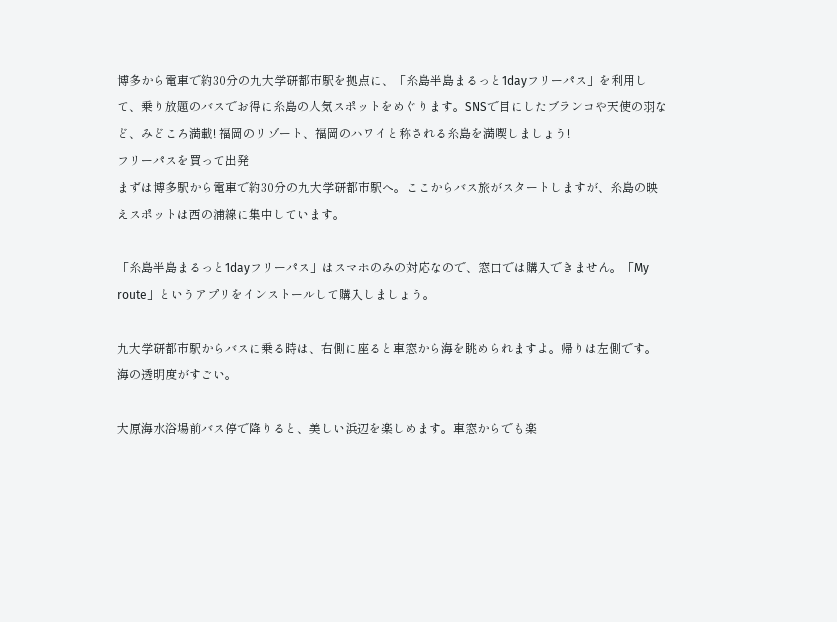博多から電車で約30分の九大学研都市駅を拠点に、「糸島半島まるっと1dayフリーパス」を利用して、乗り放題のバスでお得に糸島の人気スポットをめぐります。SNSで目にしたブランコや天使の羽など、みどころ満載! 福岡のリゾート、福岡のハワイと称される糸島を満喫しましょう!
フリーパスを買って出発
まずは博多駅から電車で約30分の九大学研都市駅へ。ここからバス旅がスタートしますが、糸島の映えスポットは西の浦線に集中しています。

「糸島半島まるっと1dayフリーパス」はスマホのみの対応なので、窓口では購入できません。「My route」というアプリをインストールして購入しましょう。

九大学研都市駅からバスに乗る時は、右側に座ると車窓から海を眺められますよ。帰りは左側です。海の透明度がすごい。

大原海水浴場前バス停で降りると、美しい浜辺を楽しめます。車窓からでも楽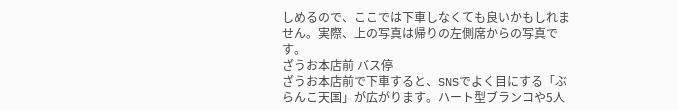しめるので、ここでは下車しなくても良いかもしれません。実際、上の写真は帰りの左側席からの写真です。
ざうお本店前 バス停
ざうお本店前で下車すると、SNSでよく目にする「ぶらんこ天国」が広がります。ハート型ブランコや5人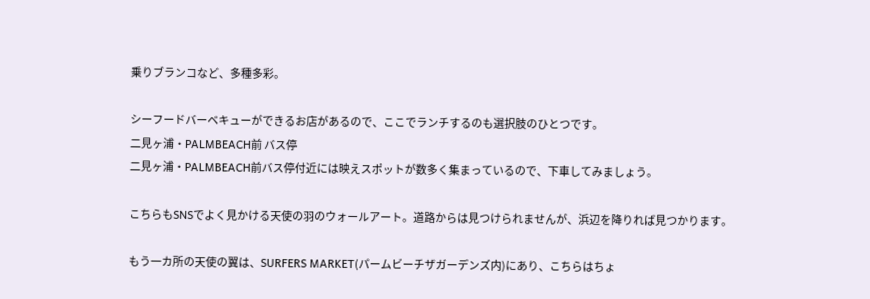乗りブランコなど、多種多彩。

シーフードバーベキューができるお店があるので、ここでランチするのも選択肢のひとつです。
二見ヶ浦・PALMBEACH前 バス停
二見ヶ浦・PALMBEACH前バス停付近には映えスポットが数多く集まっているので、下車してみましょう。

こちらもSNSでよく見かける天使の羽のウォールアート。道路からは見つけられませんが、浜辺を降りれば見つかります。

もう一カ所の天使の翼は、SURFERS MARKET(パームビーチザガーデンズ内)にあり、こちらはちょ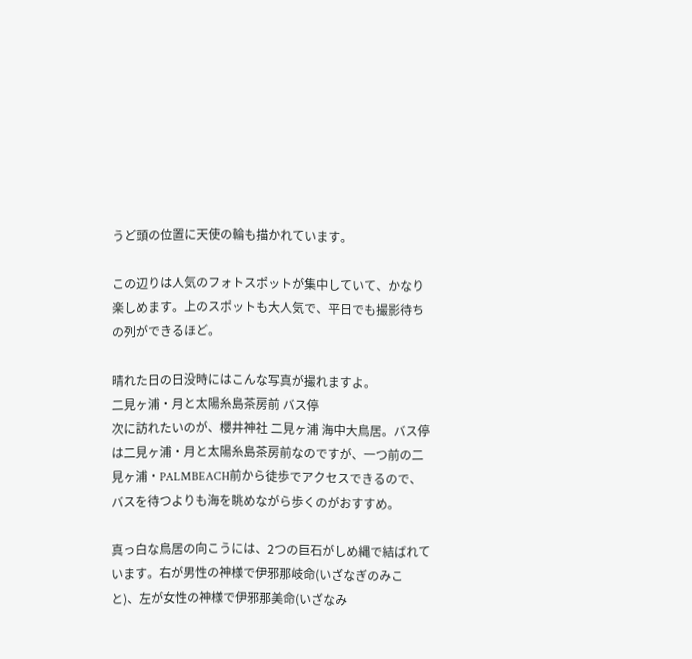うど頭の位置に天使の輪も描かれています。

この辺りは人気のフォトスポットが集中していて、かなり楽しめます。上のスポットも大人気で、平日でも撮影待ちの列ができるほど。

晴れた日の日没時にはこんな写真が撮れますよ。
二見ヶ浦・月と太陽糸島茶房前 バス停
次に訪れたいのが、櫻井神社 二見ヶ浦 海中大鳥居。バス停は二見ヶ浦・月と太陽糸島茶房前なのですが、一つ前の二見ヶ浦・PALMBEACH前から徒歩でアクセスできるので、バスを待つよりも海を眺めながら歩くのがおすすめ。

真っ白な鳥居の向こうには、2つの巨石がしめ縄で結ばれています。右が男性の神様で伊邪那岐命(いざなぎのみこと)、左が女性の神様で伊邪那美命(いざなみ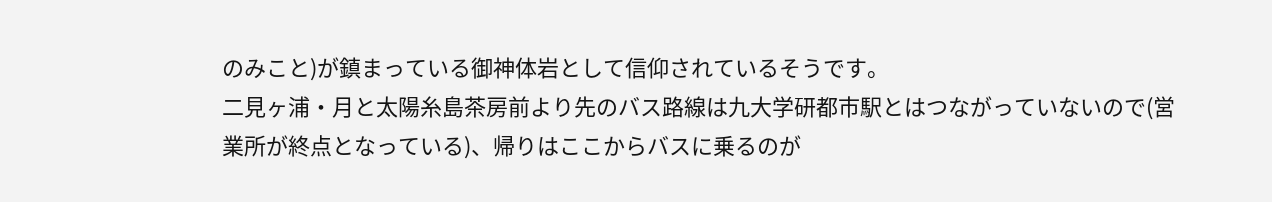のみこと)が鎮まっている御神体岩として信仰されているそうです。
二見ヶ浦・月と太陽糸島茶房前より先のバス路線は九大学研都市駅とはつながっていないので(営業所が終点となっている)、帰りはここからバスに乗るのが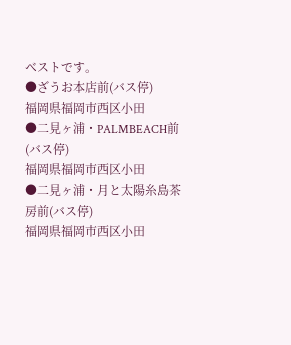ベストです。
●ざうお本店前(バス停)
福岡県福岡市西区小田
●二見ヶ浦・PALMBEACH前(バス停)
福岡県福岡市西区小田
●二見ヶ浦・月と太陽糸島茶房前(バス停)
福岡県福岡市西区小田